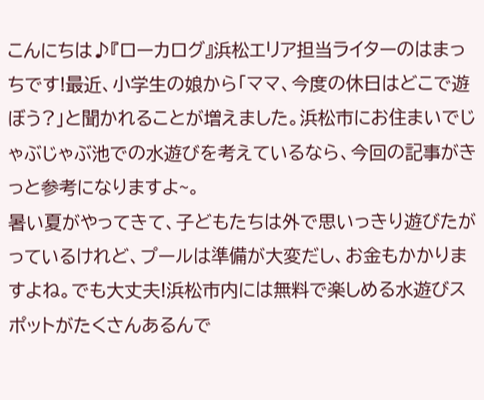こんにちは♪『ローカログ』浜松エリア担当ライターのはまっちです!最近、小学生の娘から「ママ、今度の休日はどこで遊ぼう?」と聞かれることが増えました。浜松市にお住まいでじゃぶじゃぶ池での水遊びを考えているなら、今回の記事がきっと参考になりますよ~。
暑い夏がやってきて、子どもたちは外で思いっきり遊びたがっているけれど、プールは準備が大変だし、お金もかかりますよね。でも大丈夫!浜松市内には無料で楽しめる水遊びスポットがたくさんあるんで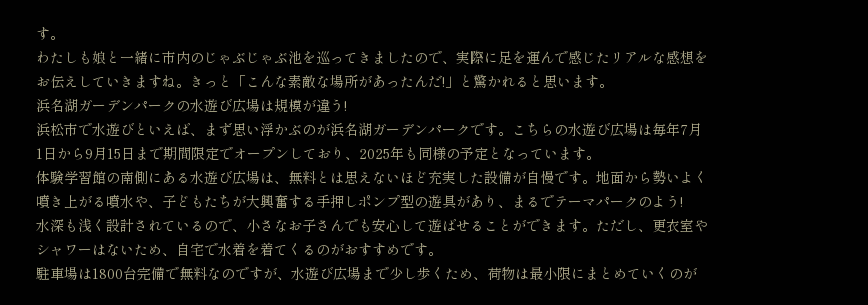す。
わたしも娘と一緒に市内のじゃぶじゃぶ池を巡ってきましたので、実際に足を運んで感じたリアルな感想をお伝えしていきますね。きっと「こんな素敵な場所があったんだ!」と驚かれると思います。
浜名湖ガーデンパークの水遊び広場は規模が違う!
浜松市で水遊びといえば、まず思い浮かぶのが浜名湖ガーデンパークです。こちらの水遊び広場は毎年7月1日から9月15日まで期間限定でオープンしており、2025年も同様の予定となっています。
体験学習館の南側にある水遊び広場は、無料とは思えないほど充実した設備が自慢です。地面から勢いよく噴き上がる噴水や、子どもたちが大興奮する手押しポンプ型の遊具があり、まるでテーマパークのよう!
水深も浅く設計されているので、小さなお子さんでも安心して遊ばせることができます。ただし、更衣室やシャワーはないため、自宅で水着を着てくるのがおすすめです。
駐車場は1800台完備で無料なのですが、水遊び広場まで少し歩くため、荷物は最小限にまとめていくのが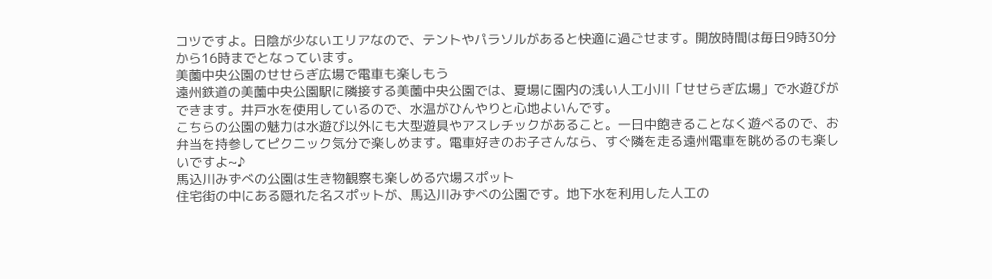コツですよ。日陰が少ないエリアなので、テントやパラソルがあると快適に過ごせます。開放時間は毎日9時30分から16時までとなっています。
美薗中央公園のせせらぎ広場で電車も楽しもう
遠州鉄道の美薗中央公園駅に隣接する美薗中央公園では、夏場に園内の浅い人工小川「せせらぎ広場」で水遊びができます。井戸水を使用しているので、水温がひんやりと心地よいんです。
こちらの公園の魅力は水遊び以外にも大型遊具やアスレチックがあること。一日中飽きることなく遊べるので、お弁当を持参してピクニック気分で楽しめます。電車好きのお子さんなら、すぐ隣を走る遠州電車を眺めるのも楽しいですよ~♪
馬込川みずべの公園は生き物観察も楽しめる穴場スポット
住宅街の中にある隠れた名スポットが、馬込川みずべの公園です。地下水を利用した人工の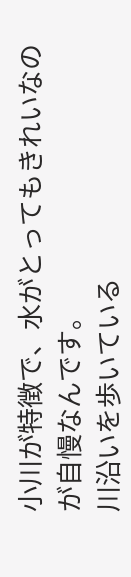小川が特徴で、水がとってもきれいなのが自慢なんです。
川沿いを歩いている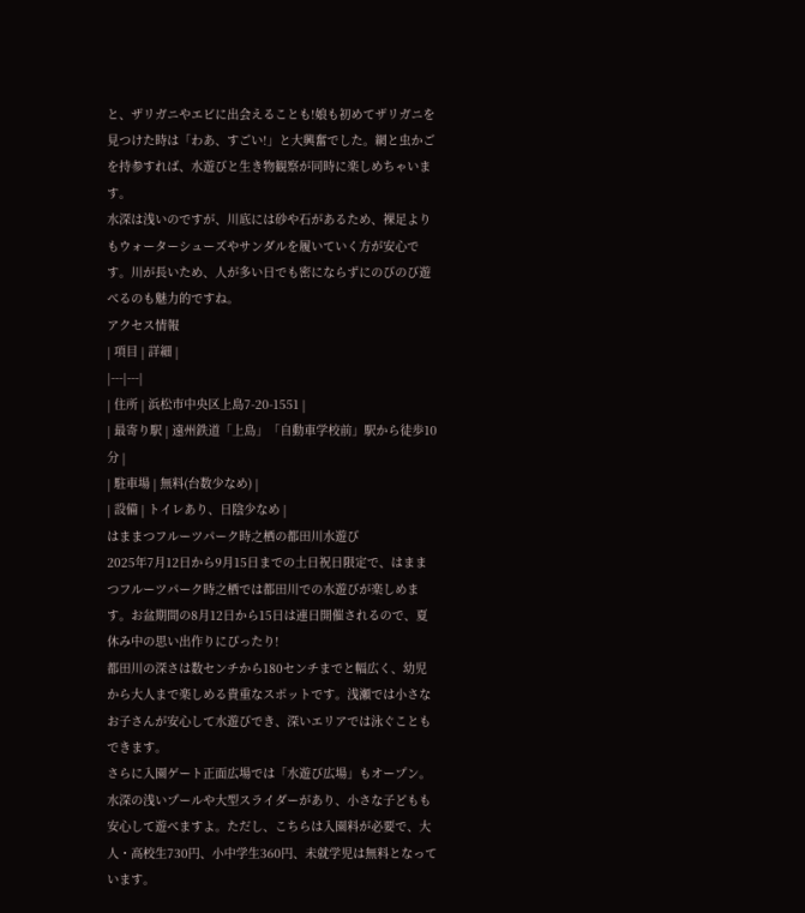と、ザリガニやエビに出会えることも!娘も初めてザリガニを見つけた時は「わあ、すごい!」と大興奮でした。網と虫かごを持参すれば、水遊びと生き物観察が同時に楽しめちゃいます。
水深は浅いのですが、川底には砂や石があるため、裸足よりもウォーターシューズやサンダルを履いていく方が安心です。川が長いため、人が多い日でも密にならずにのびのび遊べるのも魅力的ですね。
アクセス情報
| 項目 | 詳細 |
|---|---|
| 住所 | 浜松市中央区上島7-20-1551 |
| 最寄り駅 | 遠州鉄道「上島」「自動車学校前」駅から徒歩10分 |
| 駐車場 | 無料(台数少なめ) |
| 設備 | トイレあり、日陰少なめ |
はままつフルーツパーク時之栖の都田川水遊び
2025年7月12日から9月15日までの土日祝日限定で、はままつフルーツパーク時之栖では都田川での水遊びが楽しめます。お盆期間の8月12日から15日は連日開催されるので、夏休み中の思い出作りにぴったり!
都田川の深さは数センチから180センチまでと幅広く、幼児から大人まで楽しめる貴重なスポットです。浅瀬では小さなお子さんが安心して水遊びでき、深いエリアでは泳ぐこともできます。
さらに入園ゲート正面広場では「水遊び広場」もオープン。水深の浅いプールや大型スライダーがあり、小さな子どもも安心して遊べますよ。ただし、こちらは入園料が必要で、大人・高校生730円、小中学生360円、未就学児は無料となっています。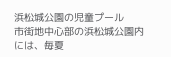浜松城公園の児童プール
市街地中心部の浜松城公園内には、毎夏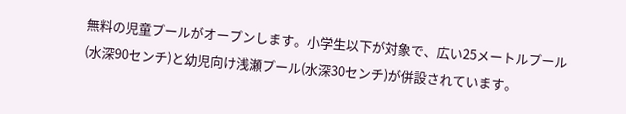無料の児童プールがオープンします。小学生以下が対象で、広い25メートルプール(水深90センチ)と幼児向け浅瀬プール(水深30センチ)が併設されています。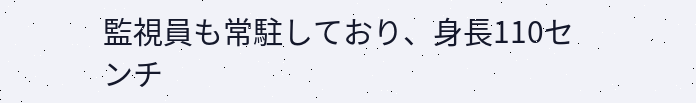監視員も常駐しており、身長110センチ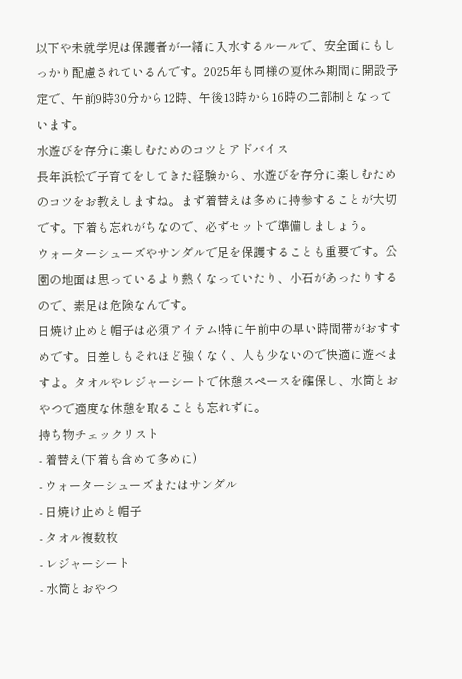以下や未就学児は保護者が一緒に入水するルールで、安全面にもしっかり配慮されているんです。2025年も同様の夏休み期間に開設予定で、午前9時30分から12時、午後13時から16時の二部制となっています。
水遊びを存分に楽しむためのコツとアドバイス
長年浜松で子育てをしてきた経験から、水遊びを存分に楽しむためのコツをお教えしますね。まず着替えは多めに持参することが大切です。下着も忘れがちなので、必ずセットで準備しましょう。
ウォーターシューズやサンダルで足を保護することも重要です。公園の地面は思っているより熱くなっていたり、小石があったりするので、素足は危険なんです。
日焼け止めと帽子は必須アイテム!特に午前中の早い時間帯がおすすめです。日差しもそれほど強くなく、人も少ないので快適に遊べますよ。タオルやレジャーシートで休憩スペースを確保し、水筒とおやつで適度な休憩を取ることも忘れずに。
持ち物チェックリスト
- 着替え(下着も含めて多めに)
- ウォーターシューズまたはサンダル
- 日焼け止めと帽子
- タオル複数枚
- レジャーシート
- 水筒とおやつ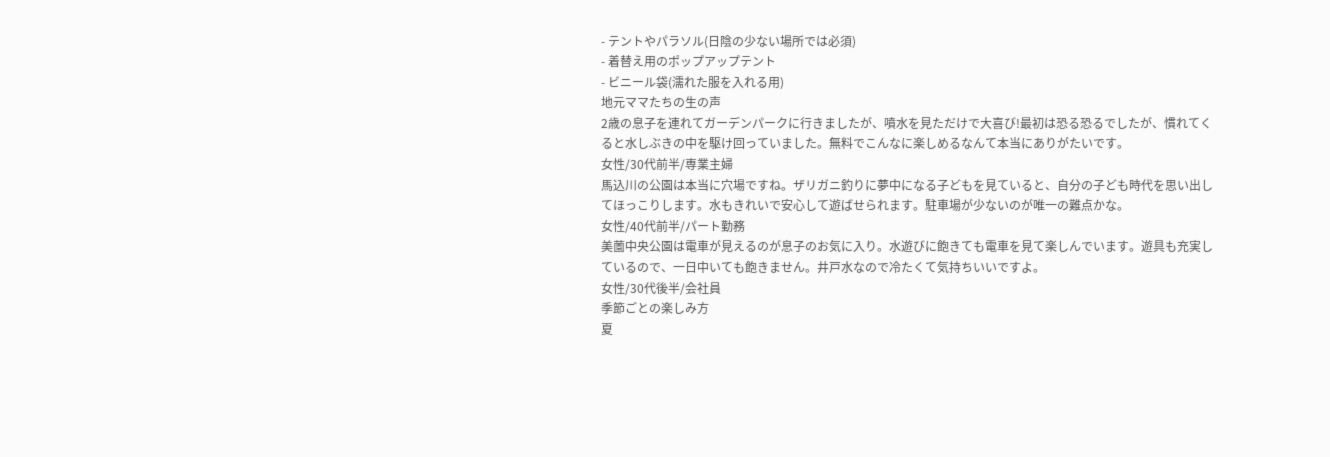- テントやパラソル(日陰の少ない場所では必須)
- 着替え用のポップアップテント
- ビニール袋(濡れた服を入れる用)
地元ママたちの生の声
2歳の息子を連れてガーデンパークに行きましたが、噴水を見ただけで大喜び!最初は恐る恐るでしたが、慣れてくると水しぶきの中を駆け回っていました。無料でこんなに楽しめるなんて本当にありがたいです。
女性/30代前半/専業主婦
馬込川の公園は本当に穴場ですね。ザリガニ釣りに夢中になる子どもを見ていると、自分の子ども時代を思い出してほっこりします。水もきれいで安心して遊ばせられます。駐車場が少ないのが唯一の難点かな。
女性/40代前半/パート勤務
美薗中央公園は電車が見えるのが息子のお気に入り。水遊びに飽きても電車を見て楽しんでいます。遊具も充実しているので、一日中いても飽きません。井戸水なので冷たくて気持ちいいですよ。
女性/30代後半/会社員
季節ごとの楽しみ方
夏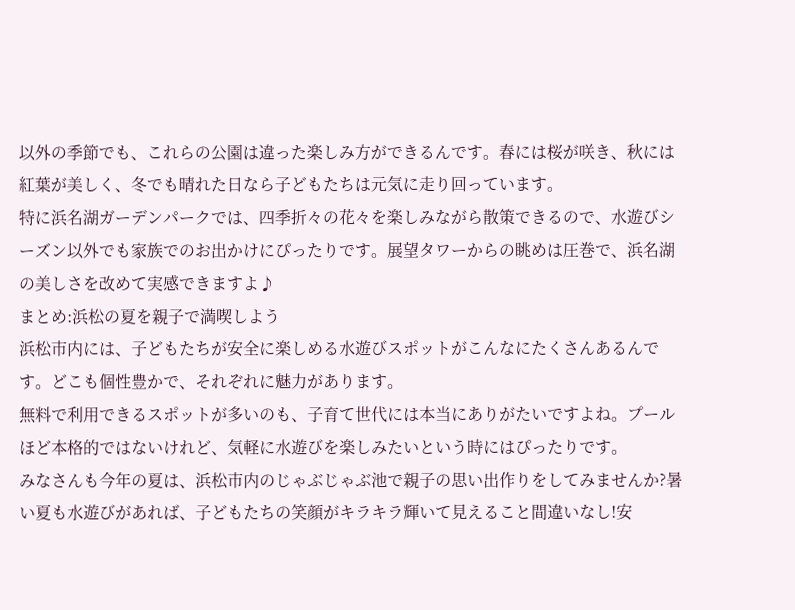以外の季節でも、これらの公園は違った楽しみ方ができるんです。春には桜が咲き、秋には紅葉が美しく、冬でも晴れた日なら子どもたちは元気に走り回っています。
特に浜名湖ガーデンパークでは、四季折々の花々を楽しみながら散策できるので、水遊びシーズン以外でも家族でのお出かけにぴったりです。展望タワーからの眺めは圧巻で、浜名湖の美しさを改めて実感できますよ♪
まとめ:浜松の夏を親子で満喫しよう
浜松市内には、子どもたちが安全に楽しめる水遊びスポットがこんなにたくさんあるんです。どこも個性豊かで、それぞれに魅力があります。
無料で利用できるスポットが多いのも、子育て世代には本当にありがたいですよね。プールほど本格的ではないけれど、気軽に水遊びを楽しみたいという時にはぴったりです。
みなさんも今年の夏は、浜松市内のじゃぶじゃぶ池で親子の思い出作りをしてみませんか?暑い夏も水遊びがあれば、子どもたちの笑顔がキラキラ輝いて見えること間違いなし!安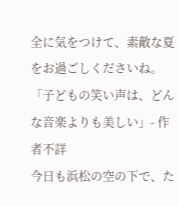全に気をつけて、素敵な夏をお過ごしくださいね。
「子どもの笑い声は、どんな音楽よりも美しい」- 作者不詳
今日も浜松の空の下で、た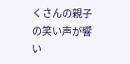くさんの親子の笑い声が響い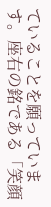ていることを願っています。座右の銘である「笑顔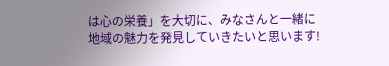は心の栄養」を大切に、みなさんと一緒に地域の魅力を発見していきたいと思います!